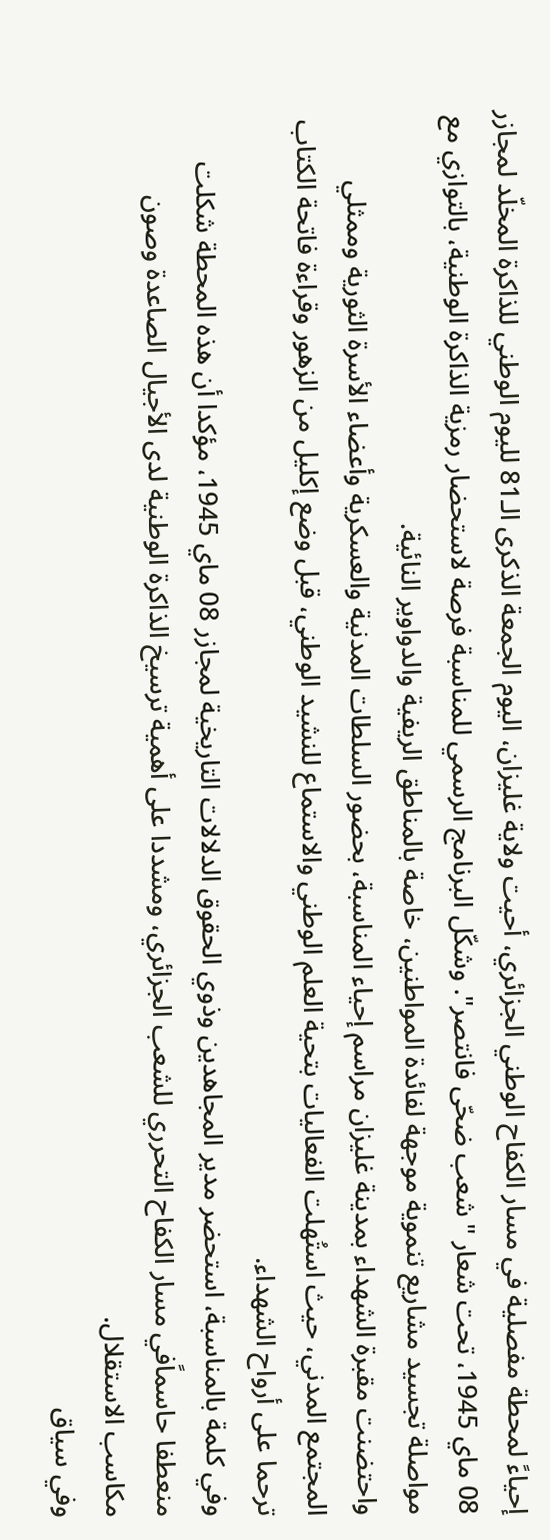إحياءً لمحطة مفصلية في مسار الكفاح الوطني الجزائري، أحيت ولاية غليزان، اليوم الجمعة الذكرى الـ81 لليوم الوطني للذاكرة المخلّد لمجازر 08 ماي 1945، تحت شعار "شعب ضحّى فانتصر". وشكّل البرنامج الرسمي للمناسبة فرصة لاستحضار رمزية الذاكرة الوطنية، بالتوازي مع مواصلة تجسيد مشاريع تنموية موجهة لفائدة المواطنين، خاصة بالمناطق الريفية والدواوير النائية.
واحتضنت مقبرة الشهداء بمدينة غليزان مراسم إحياء المناسبة، بحضور السلطات المدنية والعسكرية وأعضاء الأسرة الثورية وممثلي المجتمع المدني، حيث استُهلت الفعاليات بتحية العلم الوطني والاستماع للنشيد الوطني، قبل وضع إكليل من الزهور وقراءة فاتحة الكتاب ترحما على أرواح الشهداء.
وفي كلمة بالمناسبة، استحضر مدير المجاهدين وذوي الحقوق الدلالات التاريخية لمجازر 08 ماي 1945، مؤكدا أن هذه المحطة شكلت منعطفا حاسماًفي مسار الكفاح التحرري للشعب الجزائري، ومشددا على أهمية ترسيخ الذاكرة الوطنية لدى الأجيال الصاعدة وصون مكاسب الاستقلال.
وفي سياق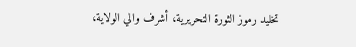تخليد رموز الثورة التحريرية، أشرف والي الولاية،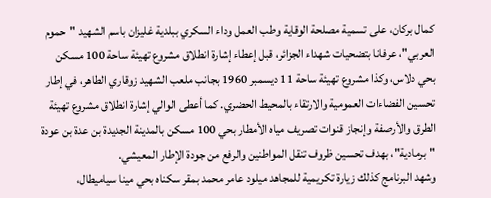كمال بركان، على تسمية مصلحة الوقاية وطب العمل وداء السكري ببلدية غليزان باسم الشهيد "حموم العربي"، عرفانا بتضحيات شهداء الجزائر، قبل إعطاء إشارة انطلاق مشروع تهيئة ساحة 100 مسكن بحي دلاس، وكذا مشروع تهيئة ساحة 11 ديسمبر 1960 بجانب ملعب الشهيد زوقاري الطاهر، في إطار تحسين الفضاءات العمومية والارتقاء بالمحيط الحضري. كما أعطى الوالي إشارة انطلاق مشروع تهيئة الطرق والأرصفة وإنجاز قنوات تصريف مياه الأمطار بحي 100 مسكن بالمدينة الجديدة بن عدة بن عودة "برمادية"، بهدف تحسين ظروف تنقل المواطنين والرفع من جودة الإطار المعيشي.
وشهد البرنامج كذلك زيارة تكريمية للمجاهد ميلود عامر محمد بمقر سكناه بحي مينا سياميطال،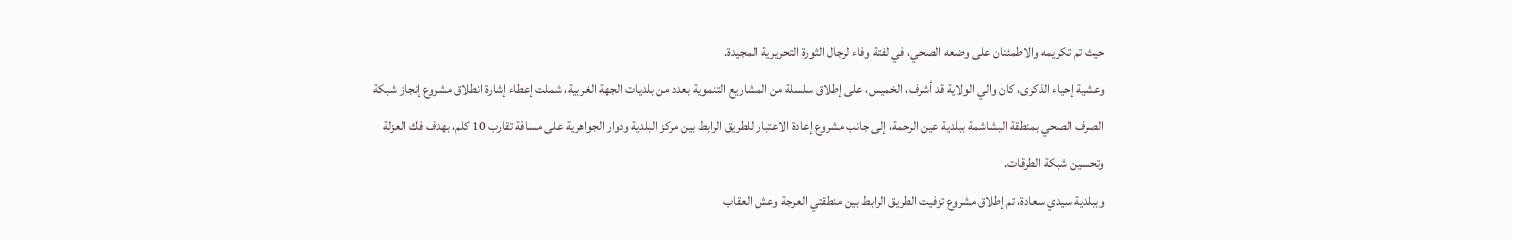حيث تم تكريمه والاطمئنان على وضعه الصحي، في لفتة وفاء لرجال الثورة التحريرية المجيدة.
وعشية إحياء الذكرى، كان والي الولاية قد أشرف، الخميس، على إطلاق سلسلة من المشاريع التنموية بعدد من بلديات الجهة الغربية، شملت إعطاء إشارة انطلاق مشروع إنجاز شبكة الصرف الصحي بمنطقة البشاشمة ببلدية عين الرحمة، إلى جانب مشروع إعادة الاعتبار للطريق الرابط بين مركز البلدية ودوار الجواهرية على مسافة تقارب 10 كلم، بهدف فك العزلة وتحسين شبكة الطرقات.
وببلدية سيدي سعادة، تم إطلاق مشروع تزفيت الطريق الرابط بين منطقتي العرجة وعش العقاب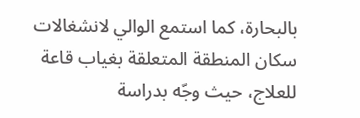بالبحارة، كما استمع الوالي لانشغالات سكان المنطقة المتعلقة بغياب قاعة للعلاج، حيث وجّه بدراسة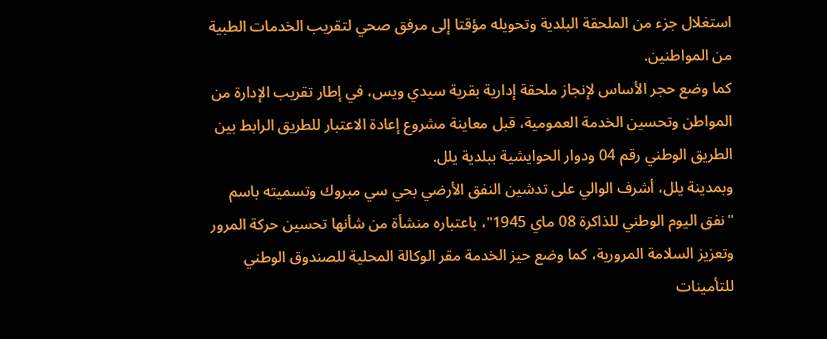استغلال جزء من الملحقة البلدية وتحويله مؤقتا إلى مرفق صحي لتقريب الخدمات الطبية من المواطنين.
كما وضع حجر الأساس لإنجاز ملحقة إدارية بقرية سيدي ويس، في إطار تقريب الإدارة من المواطن وتحسين الخدمة العمومية، قبل معاينة مشروع إعادة الاعتبار للطريق الرابط بين الطريق الوطني رقم 04 ودوار الحوايشية ببلدية يلل.
وبمدينة يلل، أشرف الوالي على تدشين النفق الأرضي بحي سي مبروك وتسميته باسم "نفق اليوم الوطني للذاكرة 08 ماي 1945"، باعتباره منشأة من شأنها تحسين حركة المرور وتعزيز السلامة المرورية، كما وضع حيز الخدمة مقر الوكالة المحلية للصندوق الوطني للتأمينات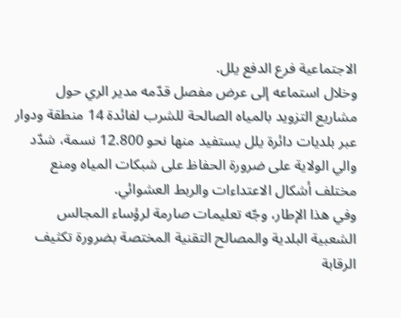الاجتماعية فرع الدفع يلل.
وخلال استماعه إلى عرض مفصل قدّمه مدير الري حول مشاريع التزويد بالمياه الصالحة للشرب لفائدة 14 منطقة ودوار عبر بلديات دائرة يلل يستفيد منها نحو 12.800 نسمة، شدّد والي الولاية على ضرورة الحفاظ على شبكات المياه ومنع مختلف أشكال الاعتداءات والربط العشوائي.
وفي هذا الإطار، وجّه تعليمات صارمة لرؤساء المجالس الشعبية البلدية والمصالح التقنية المختصة بضرورة تكثيف الرقابة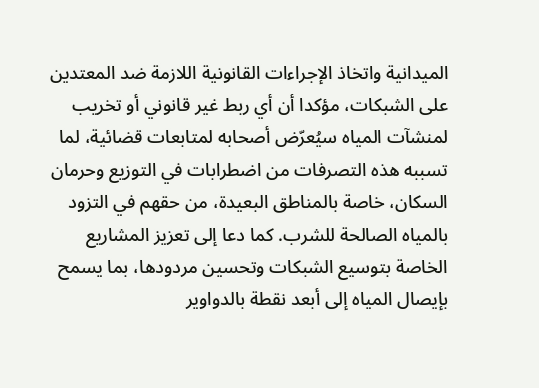الميدانية واتخاذ الإجراءات القانونية اللازمة ضد المعتدين على الشبكات، مؤكدا أن أي ربط غير قانوني أو تخريب لمنشآت المياه سيُعرّض أصحابه لمتابعات قضائية، لما تسببه هذه التصرفات من اضطرابات في التوزيع وحرمان السكان، خاصة بالمناطق البعيدة، من حقهم في التزود بالمياه الصالحة للشرب. كما دعا إلى تعزيز المشاريع الخاصة بتوسيع الشبكات وتحسين مردودها، بما يسمح بإيصال المياه إلى أبعد نقطة بالدواوير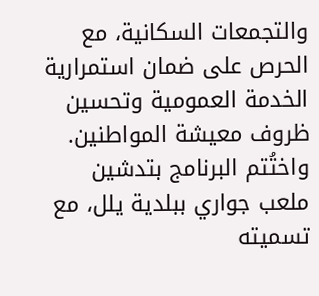والتجمعات السكانية، مع الحرص على ضمان استمرارية الخدمة العمومية وتحسين ظروف معيشة المواطنين.
واختُتم البرنامج بتدشين ملعب جواري ببلدية يلل، مع تسميته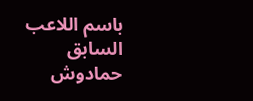باسم اللاعب السابق حمادوش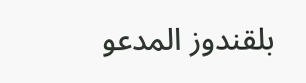بلقندوز المدعو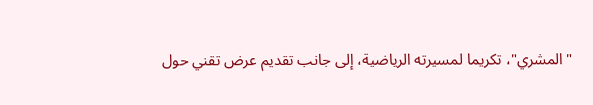"المشري"، تكريما لمسيرته الرياضية، إلى جانب تقديم عرض تقني حول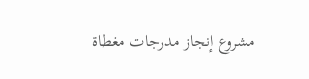مشروع إنجاز مدرجات مغطاة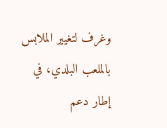وغرف لتغيير الملابس بالملعب البلدي، في إطار دعم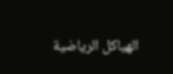الهياكل الرياضية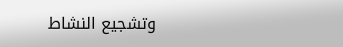وتشجيع النشاط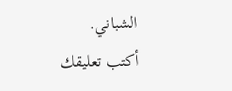الشباني.
أكتب تعليقك